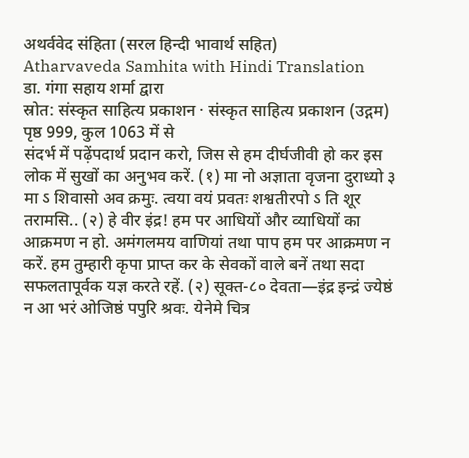अथर्ववेद संहिता (सरल हिन्दी भावार्थ सहित)
Atharvaveda Samhita with Hindi Translation
डा. गंगा सहाय शर्मा द्वारा
स्रोत: संस्कृत साहित्य प्रकाशन · संस्कृत साहित्य प्रकाशन (उद्गम)
पृष्ठ 999, कुल 1063 में से
संदर्भ में पढ़ेंपदार्थ प्रदान करो, जिस से हम दीर्घजीवी हो कर इस लोक में सुखों का अनुभव करें. (१) मा नो अज्ञाता वृजना दुराध्यो ३ मा ऽ शिवासो अव क्रमुः. त्वया वयं प्रवतः शश्वतीरपो ऽ ति शूर तरामसि.. (२) हे वीर इंद्र! हम पर आधियों और व्याधियों का आक्रमण न हो. अमंगलमय वाणियां तथा पाप हम पर आक्रमण न करें. हम तुम्हारी कृपा प्राप्त कर के सेवकों वाले बनें तथा सदा सफलतापूर्वक यज्ञ करते रहें. (२) सूक्त-८० देवता—इंद्र इन्द्रं ज्येष्ठं न आ भरं ओजिष्ठं पपुरि श्रवः. येनेमे चित्र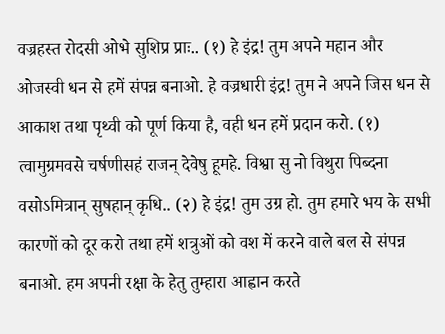वज्रहस्त रोदसी ओभे सुशिप्र प्राः.. (१) हे इंद्र! तुम अपने महान और ओजस्वी धन से हमें संपन्न बनाओ. हे वज्रधारी इंद्र! तुम ने अपने जिस धन से आकाश तथा पृथ्वी को पूर्ण किया है, वही धन हमें प्रदान करो. (१) त्वामुग्रमवसे चर्षणीसहं राजन् देवेषु हूमहे. विश्वा सु नो विथुरा पिब्दना वसोऽमित्रान् सुषहान् कृधि.. (२) हे इंद्र! तुम उग्र हो. तुम हमारे भय के सभी कारणों को दूर करो तथा हमें शत्रुओं को वश में करने वाले बल से संपन्न बनाओ. हम अपनी रक्षा के हेतु तुम्हारा आह्वान करते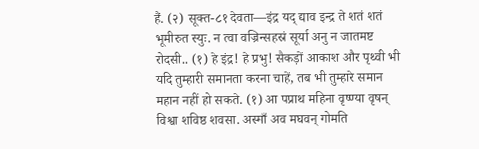हैं. (२) सूक्त-८१ देवता—इंद्र यद् द्याव इन्द्र ते शतं शतं भूमीरुत स्युः. न त्वा वज्रिन्सहस्रं सूर्या अनु न जातमष्ट रोदसी.. (१) हे इंद्र! हे प्रभु! सैकड़ों आकाश और पृथ्वी भी यदि तुम्हारी समानता करना चाहें, तब भी तुम्हारे समान महान नहीं हो सकते. (१) आ पप्राथ महिना वृष्ण्या वृषन् विश्वा शविष्ठ शवसा. अस्माँ अव मघवन् गोमति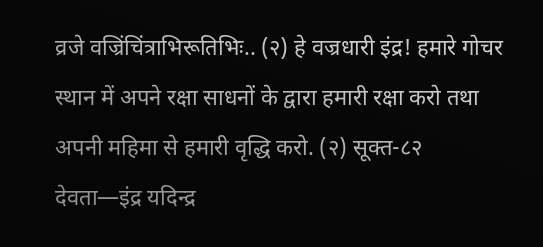व्रजे वज्रिंचिंत्राभिरूतिभिः.. (२) हे वज्रधारी इंद्र! हमारे गोचर स्थान में अपने रक्षा साधनों के द्वारा हमारी रक्षा करो तथा अपनी महिमा से हमारी वृद्धि करो. (२) सूक्त-८२ देवता—इंद्र यदिन्द्र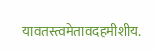यावतस्त्वमेतावदहमीशीय.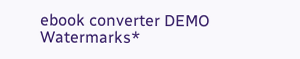ebook converter DEMO Watermarks*